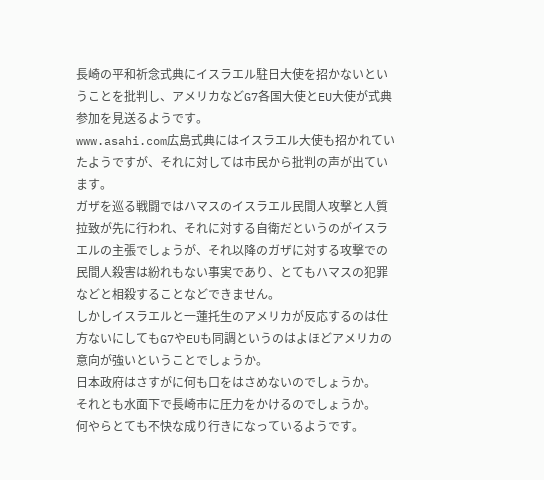長崎の平和祈念式典にイスラエル駐日大使を招かないということを批判し、アメリカなどG7各国大使とEU大使が式典参加を見送るようです。
www.asahi.com広島式典にはイスラエル大使も招かれていたようですが、それに対しては市民から批判の声が出ています。
ガザを巡る戦闘ではハマスのイスラエル民間人攻撃と人質拉致が先に行われ、それに対する自衛だというのがイスラエルの主張でしょうが、それ以降のガザに対する攻撃での民間人殺害は紛れもない事実であり、とてもハマスの犯罪などと相殺することなどできません。
しかしイスラエルと一蓮托生のアメリカが反応するのは仕方ないにしてもG7やEUも同調というのはよほどアメリカの意向が強いということでしょうか。
日本政府はさすがに何も口をはさめないのでしょうか。
それとも水面下で長崎市に圧力をかけるのでしょうか。
何やらとても不快な成り行きになっているようです。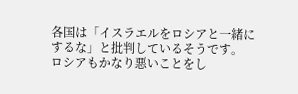各国は「イスラエルをロシアと一緒にするな」と批判しているそうです。
ロシアもかなり悪いことをし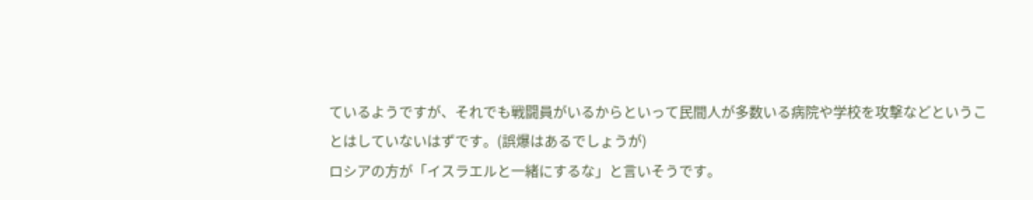ているようですが、それでも戦闘員がいるからといって民間人が多数いる病院や学校を攻撃などということはしていないはずです。(誤爆はあるでしょうが)
ロシアの方が「イスラエルと一緒にするな」と言いそうです。